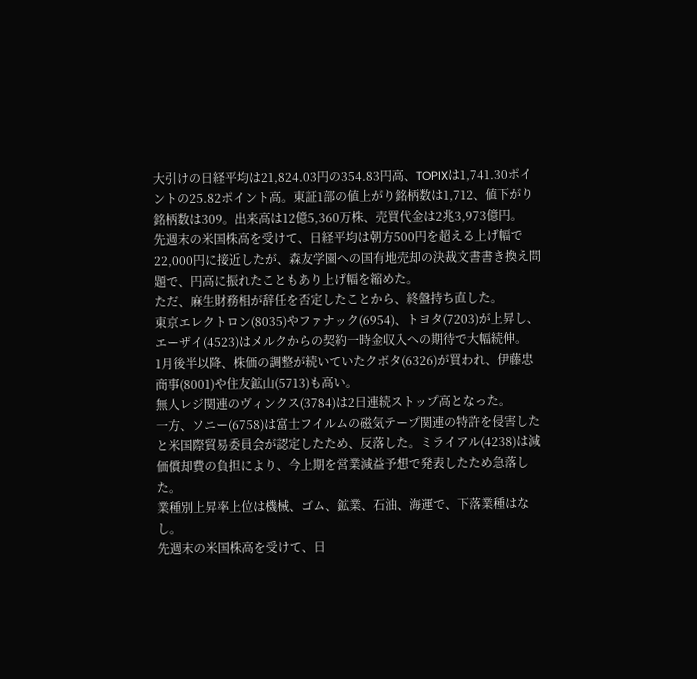大引けの日経平均は21,824.03円の354.83円高、TOPIXは1,741.30ポイントの25.82ポイント高。東証1部の値上がり銘柄数は1,712、値下がり銘柄数は309。出来高は12億5,360万株、売買代金は2兆3,973億円。
先週末の米国株高を受けて、日経平均は朝方500円を超える上げ幅で22,000円に接近したが、森友学園への国有地売却の決裁文書書き換え問題で、円高に振れたこともあり上げ幅を縮めた。
ただ、麻生財務相が辞任を否定したことから、終盤持ち直した。
東京エレクトロン(8035)やファナック(6954)、トヨタ(7203)が上昇し、エーザイ(4523)はメルクからの契約一時金収入への期待で大幅続伸。
1月後半以降、株価の調整が続いていたクボタ(6326)が買われ、伊藤忠商事(8001)や住友鉱山(5713)も高い。
無人レジ関連のヴィンクス(3784)は2日連続ストップ高となった。
一方、ソニー(6758)は富士フイルムの磁気テープ関連の特許を侵害したと米国際貿易委員会が認定したため、反落した。ミライアル(4238)は減価償却費の負担により、今上期を営業減益予想で発表したため急落した。
業種別上昇率上位は機械、ゴム、鉱業、石油、海運で、下落業種はなし。
先週末の米国株高を受けて、日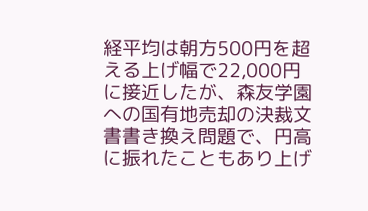経平均は朝方500円を超える上げ幅で22,000円に接近したが、森友学園への国有地売却の決裁文書書き換え問題で、円高に振れたこともあり上げ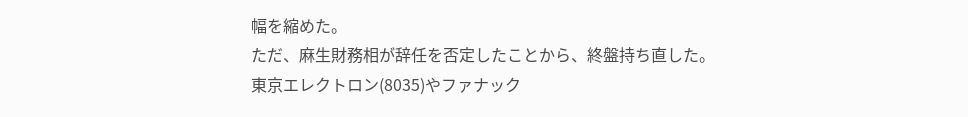幅を縮めた。
ただ、麻生財務相が辞任を否定したことから、終盤持ち直した。
東京エレクトロン(8035)やファナック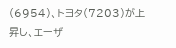(6954)、トヨタ(7203)が上昇し、エーザ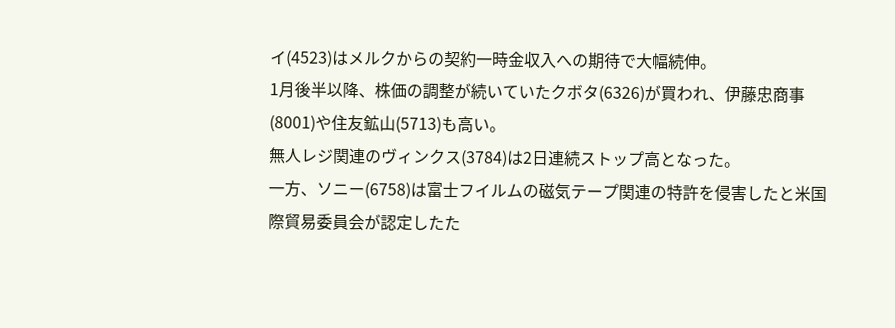イ(4523)はメルクからの契約一時金収入への期待で大幅続伸。
1月後半以降、株価の調整が続いていたクボタ(6326)が買われ、伊藤忠商事(8001)や住友鉱山(5713)も高い。
無人レジ関連のヴィンクス(3784)は2日連続ストップ高となった。
一方、ソニー(6758)は富士フイルムの磁気テープ関連の特許を侵害したと米国際貿易委員会が認定したた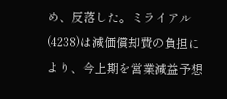め、反落した。ミライアル(4238)は減価償却費の負担により、今上期を営業減益予想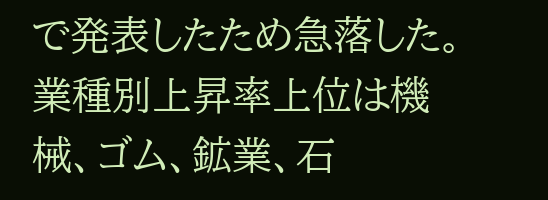で発表したため急落した。
業種別上昇率上位は機械、ゴム、鉱業、石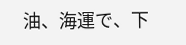油、海運で、下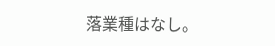落業種はなし。